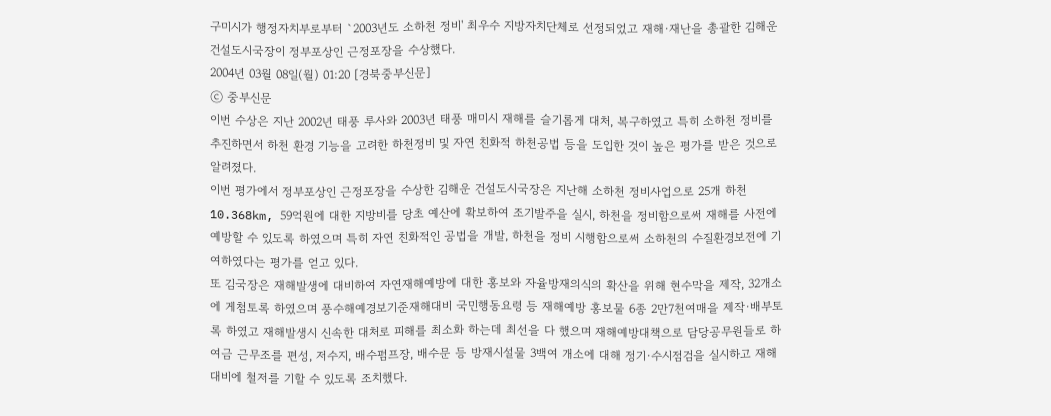구미시가 행정자치부로부터 `2003년도 소하천 정비' 최우수 지방자치단체로 선정되었고 재해·재난을 총괄한 김해운 건설도시국장이 정부포상인 근정포장을 수상했다.
2004년 03월 08일(월) 01:20 [경북중부신문]
ⓒ 중부신문
이번 수상은 지난 2002년 태풍 루사와 2003년 태풍 매미시 재해를 슬기롭게 대처, 복구하였고 특히 소하천 정비를 추진하면서 하천 환경 기능을 고려한 하천정비 및 자연 친화적 하천공법 등을 도입한 것이 높은 평가를 받은 것으로 알려졌다.
이번 평가에서 정부포상인 근정포장을 수상한 김해운 건설도시국장은 지난해 소하천 정비사업으로 25개 하천 10.368km, 59억원에 대한 지방비를 당초 예산에 확보하여 조기발주을 실시, 하천을 정비함으로써 재해를 사전에 예방할 수 있도록 하였으며 특히 자연 친화적인 공법을 개발, 하천을 정비 시행함으로써 소하천의 수질환경보전에 기여하였다는 평가를 얻고 있다.
또 김국장은 재해발생에 대비하여 자연재해예방에 대한 홍보와 자율방재의식의 확산을 위해 현수막을 제작, 32개소에 게첨토록 하였으며 풍수해예경보기준재해대비 국민행동요령 등 재해예방 홍보물 6종 2만7천여매을 제작·배부토록 하였고 재해발생시 신속한 대처로 피해를 최소화 하는데 최선을 다 했으며 재해예방대책으로 담당공무원들로 하여금 근무조를 편성, 저수지, 배수펌프장, 배수문 등 방재시설물 3백여 개소에 대해 정기·수시점검을 실시하고 재해대비에 철저를 기할 수 있도록 조치했다.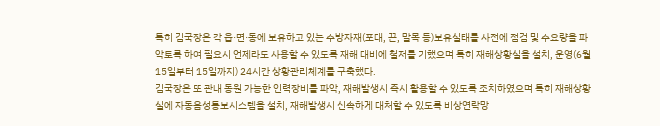특히 김국장은 각 읍·면·동에 보유하고 있는 수방자재(포대, 끈, 말목 등)보유실태를 사전에 점검 및 수요량을 파악토록 하여 필요시 언제라도 사용할 수 있도록 재해 대비에 철저를 기했으며 특히 재해상황실을 설치, 운영(6월15일부터 15일까지) 24시간 상황관리체계를 구축했다.
김국장은 또 관내 동원 가능한 인력장비를 파악, 재해발생시 즉시 활용할 수 있도록 조치하였으며 특히 재해상황실에 자동음성통보시스템을 설치, 재해발생시 신속하게 대처할 수 있도록 비상연락망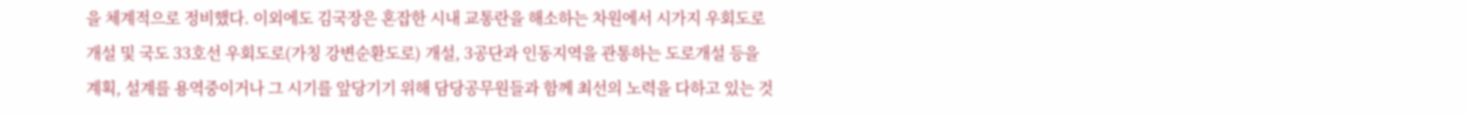을 체계적으로 정비했다. 이외에도 김국장은 혼잡한 시내 교통란을 해소하는 차원에서 시가지 우회도로 개설 및 국도 33호선 우회도로(가칭 강변순환도로) 개설, 3공단과 인동지역을 관통하는 도로개설 등을 계획, 설계를 용역중이거나 그 시기를 앞당기기 위해 담당공무원들과 함께 최선의 노력을 다하고 있는 것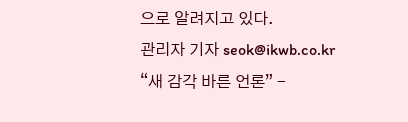으로 알려지고 있다.
관리자 기자 seok@ikwb.co.kr “새 감각 바른 언론” -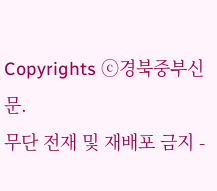Copyrights ⓒ경북중부신문.
무단 전재 및 재배포 금지 -